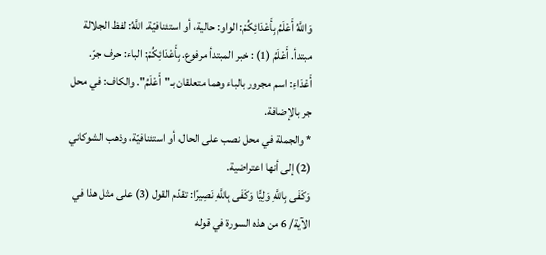وَاللَّهُ أَعْلَمُ بِأَعْدَائِكُمْ: الواو: حالية، أو استئنافيّة. اللَّهُ: لفظ الجلالة مبتدأ. أَعْلَمُ (1) : خبر المبتدأ مرفوع. بِأَعْدَائِكُمْ: الباء: حرف جرّ. أَعْدَاءِ: اسم مجرور بالباء وهما متعلقان بـ"أَعْلَمُ". والكاف: في محل جر بالإضافة.
* والجملة في محل نصب على الحال، أو استئنافيّة، وذهب الشوكاني (2) إلى أنها اعتراضية.
وَكَفَى بِاللَّهِ وَلِيًّا وَكَفَى بِاللَّهِ نَصِيرًا: تقدّم القول (3) على مثل هذا في الآية/ 6 من هذه السورة في قوله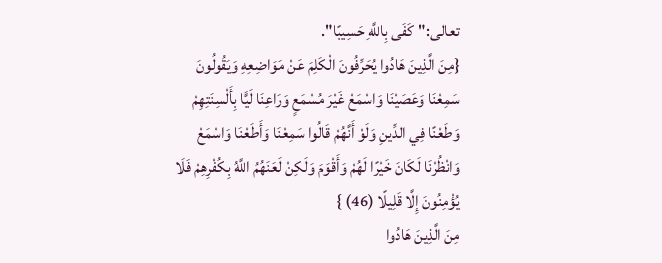تعالى:"كَفَى بِاللَّهِ حَسِيبًا".
{مِنَ الَّذِينَ هَادُوا يُحَرِّفُونَ الْكَلِمَ عَنْ مَوَاضِعِهِ وَيَقُولُونَ سَمِعْنَا وَعَصَيْنَا وَاسْمَعْ غَيْرَ مُسْمَعٍ وَرَاعِنَا لَيًّا بِأَلْسِنَتِهِمْ وَطَعْنًا فِي الدِّينِ وَلَوْ أَنَّهُمْ قَالُوا سَمِعْنَا وَأَطَعْنَا وَاسْمَعْ وَانْظُرْنَا لَكَانَ خَيْرًا لَهُمْ وَأَقْوَمَ وَلَكِنْ لَعَنَهُمُ اللَّهُ بِكُفْرِهِمْ فَلَا يُؤْمِنُونَ إِلَّا قَلِيلًا (46) }
مِنَ الَّذِينَ هَادُوا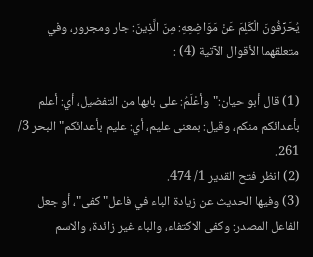يُحَرِّفُونَ الْكَلِمَ عَنْ مَوَاضِعِهِ: مِنَ الَّذِينَ: جار ومجرور، وفي متعلقهما الأقوال الآتية (4) :

(1) قال أبو حيان:"وأعْلَمُ: على بابها من التفضيل، أي: أعلم بأعدائكم منكم، وقيل: بمعنى عليم، أي: عليم بأعدائكم"البحر 3/ 261.
(2) انظر فتح القدير 1/ 474.
(3) وفيها الحديث عن زيادة الباء في فاعل"كفى"، أو جعل الفاعل المصدر: وكفى الاكتفاء، والباء غير زائدة، والاسم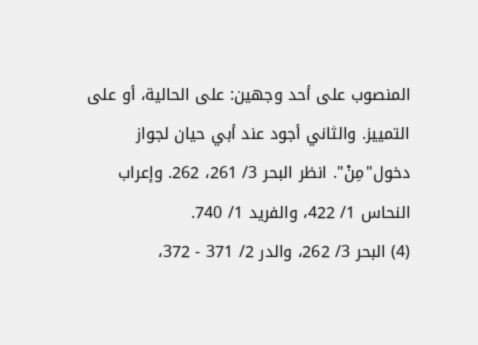المنصوب على أحد وجهين: على الحالية، أو على التمييز. والثاني أجود عند أبي حيان لجواز دخول"مِنْ". انظر البحر 3/ 261، 262. وإعراب النحاس 1/ 422، والفريد 1/ 740.
(4) البحر 3/ 262، والدر 2/ 371 - 372،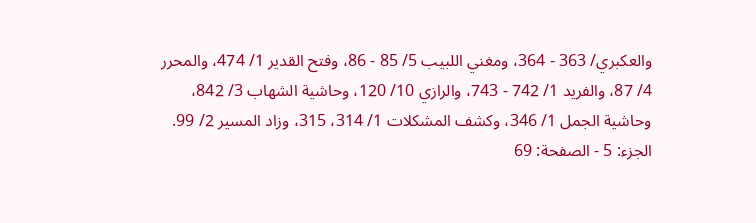والعكبري/ 363 - 364، ومغني اللبيب 5/ 85 - 86، وفتح القدير 1/ 474، والمحرر 4/ 87، والفريد 1/ 742 - 743، والرازي 10/ 120، وحاشية الشهاب 3/ 842، وحاشية الجمل 1/ 346، وكشف المشكلات 1/ 314، 315، وزاد المسير 2/ 99.
الجزء: 5 - الصفحة: 69